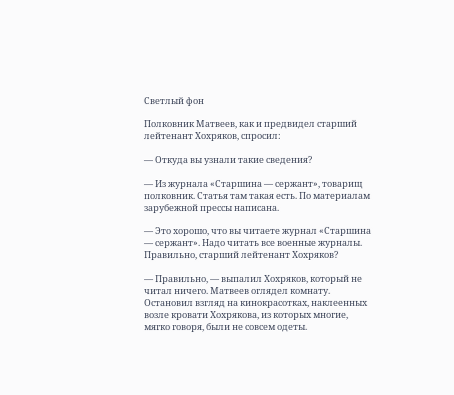Светлый фон

Полковник Матвеев, как и предвидел старший лейтенант Хохряков, спросил:

— Откуда вы узнали такие сведения?

— Из журнала «Старшина — сержант», товарищ полковник. Статья там такая есть. По материалам зарубежной прессы написана.

— Это хорошо, что вы читаете журнал «Старшина — сержант». Надо читать все военные журналы. Правильно, старший лейтенант Хохряков?

— Правильно, — выпалил Хохряков, который не читал ничего. Матвеев оглядел комнату. Остановил взгляд на кинокрасотках, наклеенных возле кровати Хохрякова, из которых многие, мягко говоря, были не совсем одеты.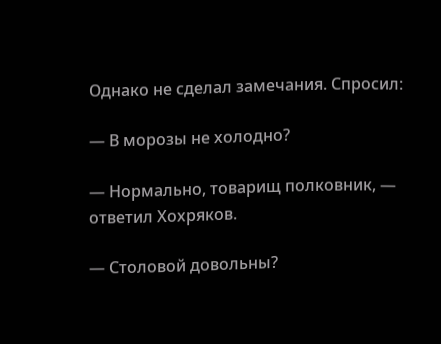Однако не сделал замечания. Спросил:

— В морозы не холодно?

— Нормально, товарищ полковник, — ответил Хохряков.

— Столовой довольны?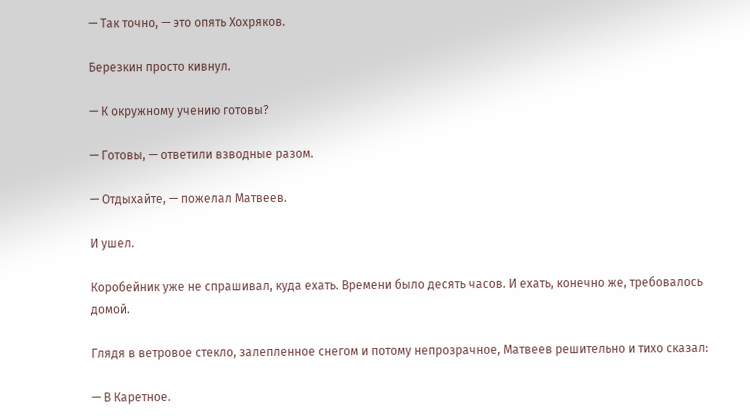— Так точно, — это опять Хохряков.

Березкин просто кивнул.

— К окружному учению готовы?

— Готовы, — ответили взводные разом.

— Отдыхайте, — пожелал Матвеев.

И ушел.

Коробейник уже не спрашивал, куда ехать. Времени было десять часов. И ехать, конечно же, требовалось домой.

Глядя в ветровое стекло, залепленное снегом и потому непрозрачное, Матвеев решительно и тихо сказал:

— В Каретное.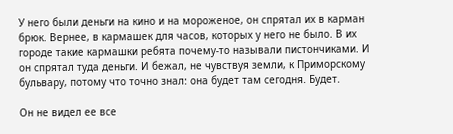У него были деньги на кино и на мороженое, он спрятал их в карман брюк. Вернее, в кармашек для часов, которых у него не было. В их городе такие кармашки ребята почему-то называли пистончиками. И он спрятал туда деньги. И бежал, не чувствуя земли, к Приморскому бульвару, потому что точно знал: она будет там сегодня. Будет.

Он не видел ее все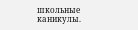школьные каникулы.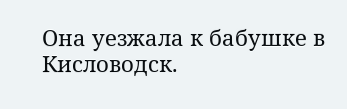Она уезжала к бабушке в Кисловодск.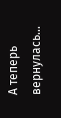А теперь вернулась…